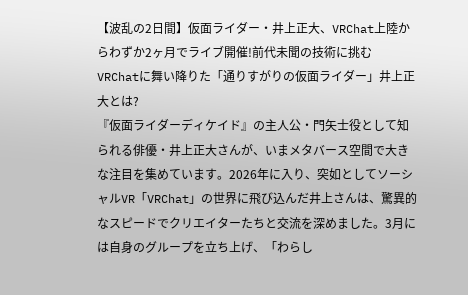【波乱の2日間】仮面ライダー・井上正大、VRChat上陸からわずか2ヶ月でライブ開催!前代未聞の技術に挑む
VRChatに舞い降りた「通りすがりの仮面ライダー」井上正大とは?
『仮面ライダーディケイド』の主人公・門矢士役として知られる俳優・井上正大さんが、いまメタバース空間で大きな注目を集めています。2026年に入り、突如としてソーシャルVR「VRChat」の世界に飛び込んだ井上さんは、驚異的なスピードでクリエイターたちと交流を深めました。3月には自身のグループを立ち上げ、「わらし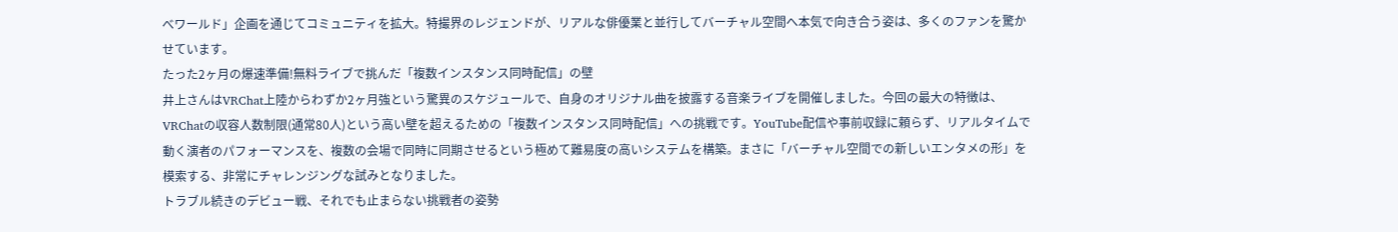べワールド」企画を通じてコミュニティを拡大。特撮界のレジェンドが、リアルな俳優業と並行してバーチャル空間へ本気で向き合う姿は、多くのファンを驚かせています。
たった2ヶ月の爆速準備!無料ライブで挑んだ「複数インスタンス同時配信」の壁
井上さんはVRChat上陸からわずか2ヶ月強という驚異のスケジュールで、自身のオリジナル曲を披露する音楽ライブを開催しました。今回の最大の特徴は、VRChatの収容人数制限(通常80人)という高い壁を超えるための「複数インスタンス同時配信」への挑戦です。YouTube配信や事前収録に頼らず、リアルタイムで動く演者のパフォーマンスを、複数の会場で同時に同期させるという極めて難易度の高いシステムを構築。まさに「バーチャル空間での新しいエンタメの形」を模索する、非常にチャレンジングな試みとなりました。
トラブル続きのデビュー戦、それでも止まらない挑戦者の姿勢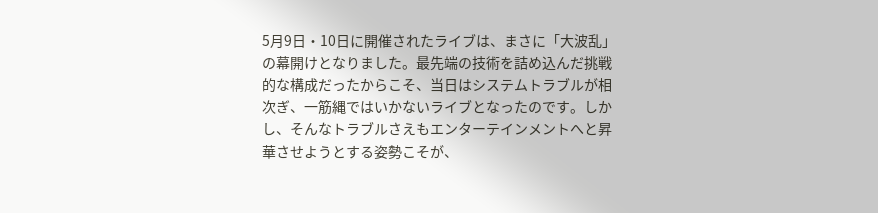5月9日・10日に開催されたライブは、まさに「大波乱」の幕開けとなりました。最先端の技術を詰め込んだ挑戦的な構成だったからこそ、当日はシステムトラブルが相次ぎ、一筋縄ではいかないライブとなったのです。しかし、そんなトラブルさえもエンターテインメントへと昇華させようとする姿勢こそが、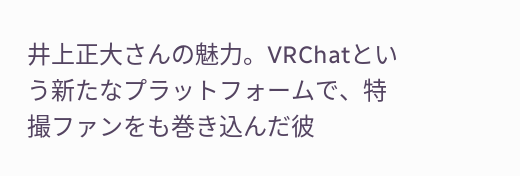井上正大さんの魅力。VRChatという新たなプラットフォームで、特撮ファンをも巻き込んだ彼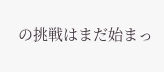の挑戦はまだ始まっ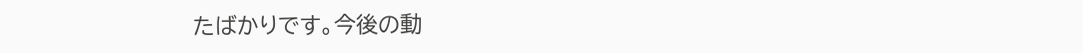たばかりです。今後の動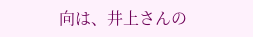向は、井上さんの